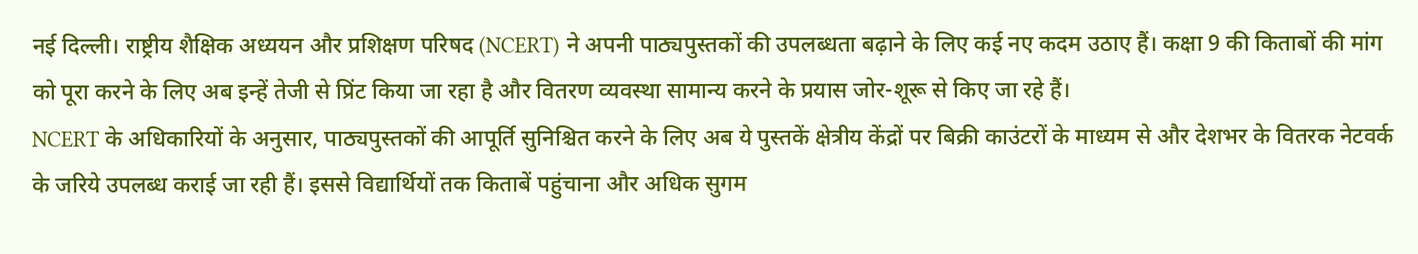नई दिल्ली। राष्ट्रीय शैक्षिक अध्ययन और प्रशिक्षण परिषद (NCERT) ने अपनी पाठ्यपुस्तकों की उपलब्धता बढ़ाने के लिए कई नए कदम उठाए हैं। कक्षा 9 की किताबों की मांग को पूरा करने के लिए अब इन्हें तेजी से प्रिंट किया जा रहा है और वितरण व्यवस्था सामान्य करने के प्रयास जोर-शूरू से किए जा रहे हैं।
NCERT के अधिकारियों के अनुसार, पाठ्यपुस्तकों की आपूर्ति सुनिश्चित करने के लिए अब ये पुस्तकें क्षेत्रीय केंद्रों पर बिक्री काउंटरों के माध्यम से और देशभर के वितरक नेटवर्क के जरिये उपलब्ध कराई जा रही हैं। इससे विद्यार्थियों तक किताबें पहुंचाना और अधिक सुगम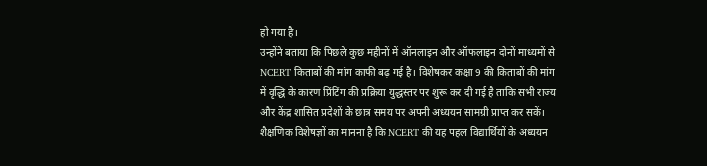हो गया है।
उन्होंने बताया कि पिछले कुछ महीनों में ऑनलाइन और ऑफलाइन दोनों माध्यमों से NCERT किताबों की मांग काफी बढ़ गई है। विशेषकर कक्षा 9 की किताबों की मांग में वृद्धि के कारण प्रिंटिंग की प्रक्रिया युद्धस्तर पर शुरू कर दी गई है ताकि सभी राज्य और केंद्र शासित प्रदेशों के छात्र समय पर अपनी अध्ययन सामग्री प्राप्त कर सकें।
शैक्षणिक विशेषज्ञों का मानना है कि NCERT की यह पहल विद्यार्थियों के अध्ययन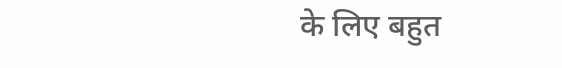के लिए बहुत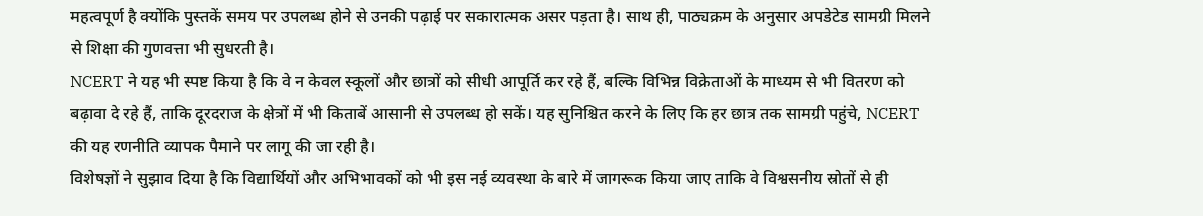महत्वपूर्ण है क्योंकि पुस्तकें समय पर उपलब्ध होने से उनकी पढ़ाई पर सकारात्मक असर पड़ता है। साथ ही, पाठ्यक्रम के अनुसार अपडेटेड सामग्री मिलने से शिक्षा की गुणवत्ता भी सुधरती है।
NCERT ने यह भी स्पष्ट किया है कि वे न केवल स्कूलों और छात्रों को सीधी आपूर्ति कर रहे हैं, बल्कि विभिन्न विक्रेताओं के माध्यम से भी वितरण को बढ़ावा दे रहे हैं, ताकि दूरदराज के क्षेत्रों में भी किताबें आसानी से उपलब्ध हो सकें। यह सुनिश्चित करने के लिए कि हर छात्र तक सामग्री पहुंचे, NCERT की यह रणनीति व्यापक पैमाने पर लागू की जा रही है।
विशेषज्ञों ने सुझाव दिया है कि विद्यार्थियों और अभिभावकों को भी इस नई व्यवस्था के बारे में जागरूक किया जाए ताकि वे विश्वसनीय स्रोतों से ही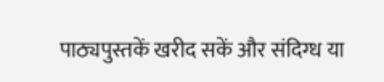पाठ्यपुस्तकें खरीद सकें और संदिग्ध या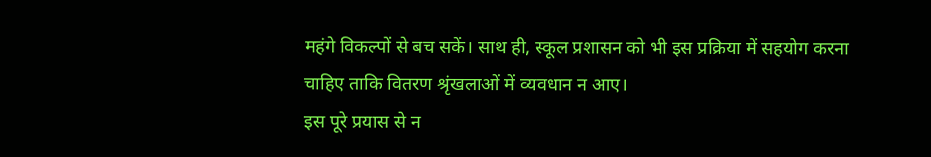महंगे विकल्पों से बच सकें। साथ ही, स्कूल प्रशासन को भी इस प्रक्रिया में सहयोग करना चाहिए ताकि वितरण श्रृंखलाओं में व्यवधान न आए।
इस पूरे प्रयास से न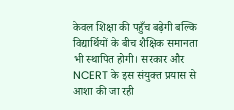केवल शिक्षा की पहुँच बढ़ेगी बल्कि विद्यार्थियों के बीच शैक्षिक समानता भी स्थापित होगी। सरकार और NCERT के इस संयुक्त प्रयास से आशा की जा रही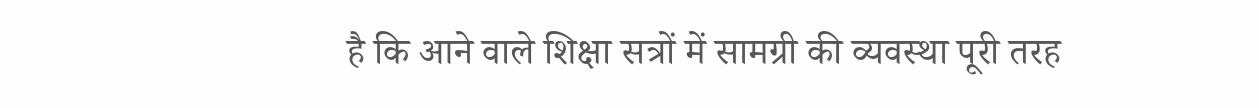है कि आने वाले शिक्षा सत्रों में सामग्री की व्यवस्था पूरी तरह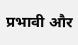प्रभावी और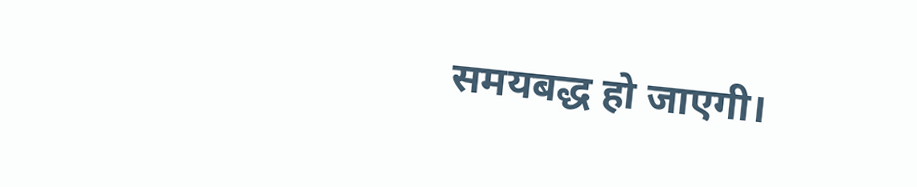समयबद्ध हो जाएगी।